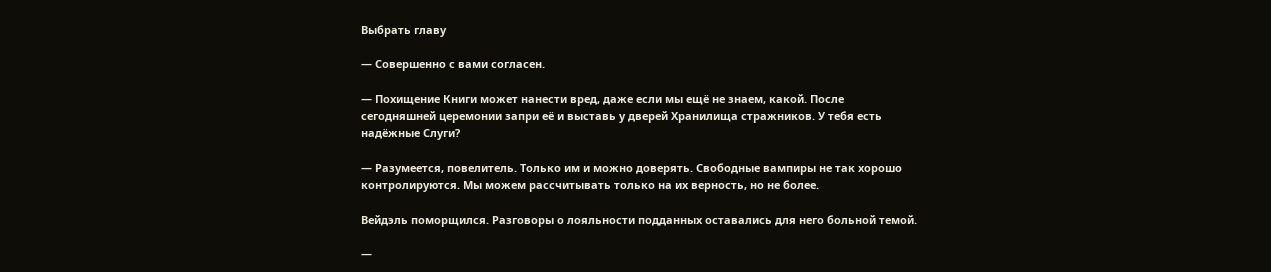Выбрать главу

— Совершенно с вами согласен.

— Похищение Книги может нанести вред, даже если мы ещё не знаем, какой. После сегодняшней церемонии запри её и выставь у дверей Хранилища стражников. У тебя есть надёжные Слуги?

— Разумеется, повелитель. Только им и можно доверять. Свободные вампиры не так хорошо контролируются. Мы можем рассчитывать только на их верность, но не более.

Вейдэль поморщился. Разговоры о лояльности подданных оставались для него больной темой.

—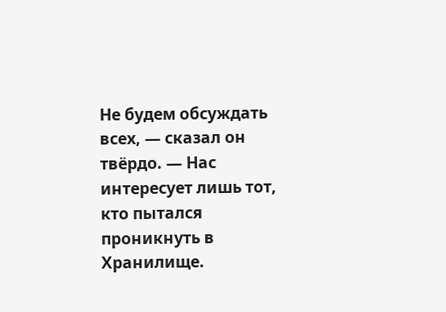Не будем обсуждать всех, — сказал он твёрдо. — Нас интересует лишь тот, кто пытался проникнуть в Хранилище.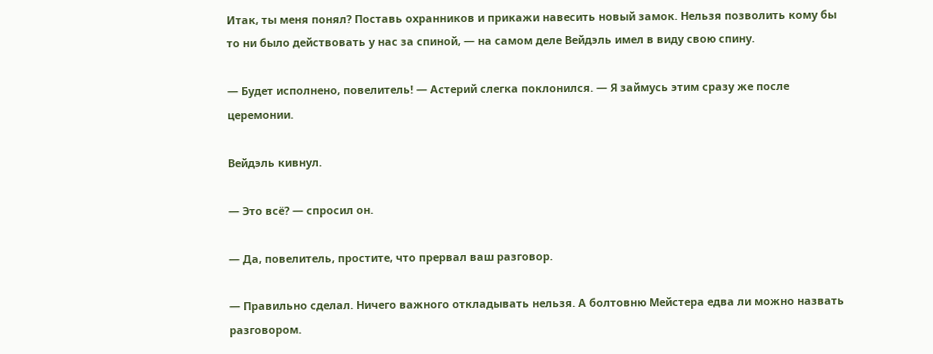Итак, ты меня понял? Поставь охранников и прикажи навесить новый замок. Нельзя позволить кому бы то ни было действовать у нас за спиной, — на самом деле Вейдэль имел в виду свою спину.

— Будет исполнено, повелитель! — Астерий слегка поклонился. — Я займусь этим сразу же после церемонии.

Вейдэль кивнул.

— Это всё? — спросил он.

— Да, повелитель, простите, что прервал ваш разговор.

— Правильно сделал. Ничего важного откладывать нельзя. А болтовню Мейстера едва ли можно назвать разговором.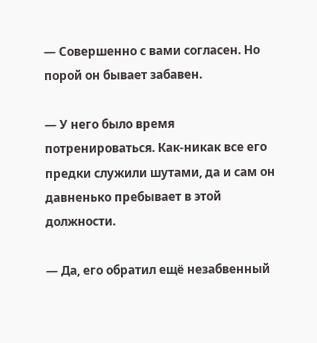— Совершенно с вами согласен. Но порой он бывает забавен.

— У него было время потренироваться. Как-никак все его предки служили шутами, да и сам он давненько пребывает в этой должности.

— Да, его обратил ещё незабвенный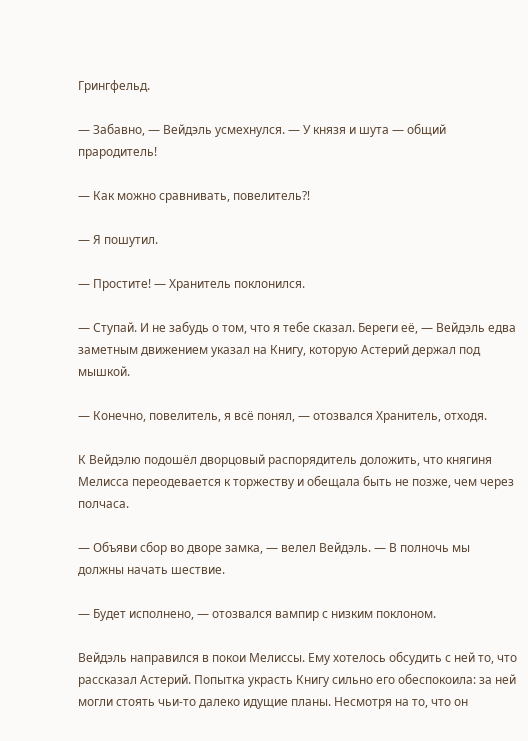Грингфельд.

— Забавно, — Вейдэль усмехнулся. — У князя и шута — общий прародитель!

— Как можно сравнивать, повелитель⁈

— Я пошутил.

— Простите! — Хранитель поклонился.

— Ступай. И не забудь о том, что я тебе сказал. Береги её, — Вейдэль едва заметным движением указал на Книгу, которую Астерий держал под мышкой.

— Конечно, повелитель, я всё понял, — отозвался Хранитель, отходя.

К Вейдэлю подошёл дворцовый распорядитель доложить, что княгиня Мелисса переодевается к торжеству и обещала быть не позже, чем через полчаса.

— Объяви сбор во дворе замка, — велел Вейдэль. — В полночь мы должны начать шествие.

— Будет исполнено, — отозвался вампир с низким поклоном.

Вейдэль направился в покои Мелиссы. Ему хотелось обсудить с ней то, что рассказал Астерий. Попытка украсть Книгу сильно его обеспокоила: за ней могли стоять чьи-то далеко идущие планы. Несмотря на то, что он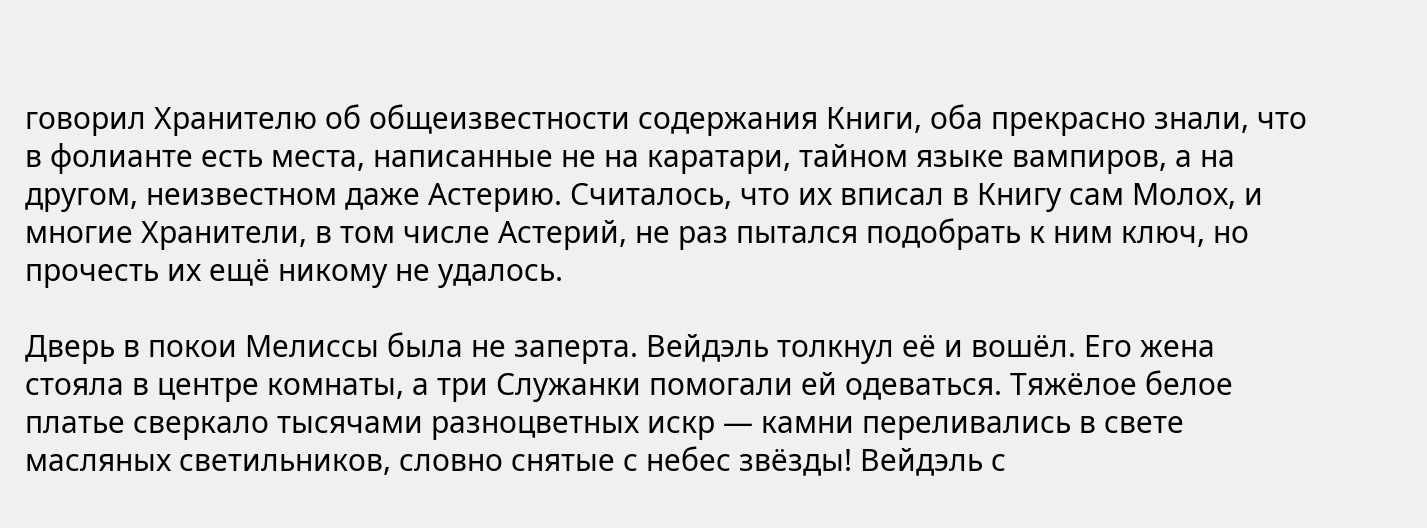говорил Хранителю об общеизвестности содержания Книги, оба прекрасно знали, что в фолианте есть места, написанные не на каратари, тайном языке вампиров, а на другом, неизвестном даже Астерию. Считалось, что их вписал в Книгу сам Молох, и многие Хранители, в том числе Астерий, не раз пытался подобрать к ним ключ, но прочесть их ещё никому не удалось.

Дверь в покои Мелиссы была не заперта. Вейдэль толкнул её и вошёл. Его жена стояла в центре комнаты, а три Служанки помогали ей одеваться. Тяжёлое белое платье сверкало тысячами разноцветных искр — камни переливались в свете масляных светильников, словно снятые с небес звёзды! Вейдэль с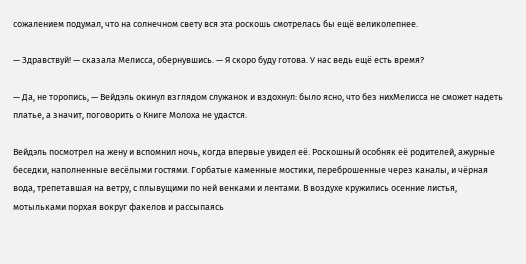сожалением подумал, что на солнечном свету вся эта роскошь смотрелась бы ещё великолепнее.

— Здравствуй! — сказала Мелисса, обернувшись. — Я скоро буду готова. У нас ведь ещё есть время?

— Да, не торопись, — Вейдэль окинул взглядом служанок и вздохнул: было ясно, что без нихМелисса не сможет надеть платье, а значит, поговорить о Книге Молоха не удастся.

Вейдэль посмотрел на жену и вспомнил ночь, когда впервые увидел её. Роскошный особняк её родителей, ажурные беседки, наполненные весёлыми гостями. Горбатые каменные мостики, переброшенные через каналы, и чёрная вода, трепетавшая на ветру, с плывущими по ней венками и лентами. В воздухе кружились осенние листья, мотыльками порхая вокруг факелов и рассыпаясь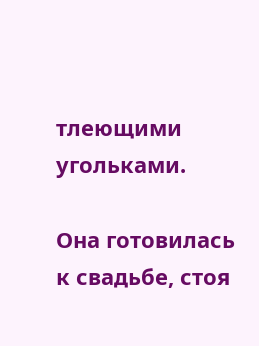тлеющими угольками.

Она готовилась к свадьбе, стоя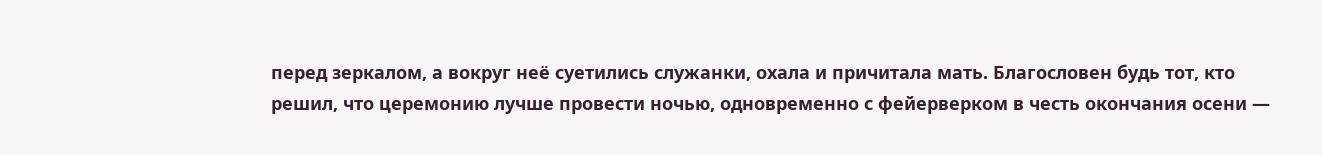перед зеркалом, а вокруг неё суетились служанки, охала и причитала мать. Благословен будь тот, кто решил, что церемонию лучше провести ночью, одновременно с фейерверком в честь окончания осени —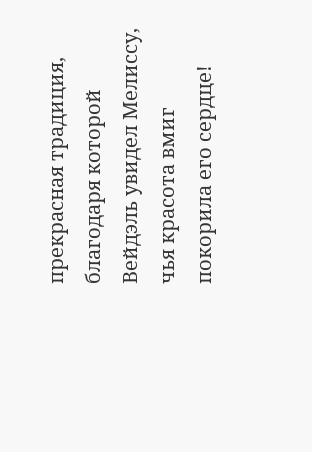прекрасная традиция, благодаря которой Вейдэль увидел Мелиссу, чья красота вмиг покорила его сердце!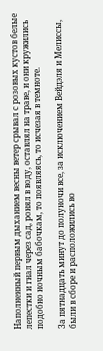Наполненный первым дыханием весны ветер срывал с розовых кустов белые лепестки и гнал через сад, ронял в воду, оставлял на траве, и они кружились подобно ночным бабочкам, то появляясь, то исчезая в темноте.

За пятнадцать минут до полуночи все, за исключением Вейдэля и Мелиссы, были в сборе и расположились во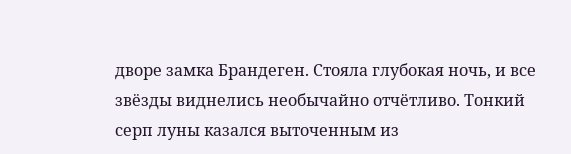дворе замка Брандеген. Стояла глубокая ночь, и все звёзды виднелись необычайно отчётливо. Тонкий серп луны казался выточенным из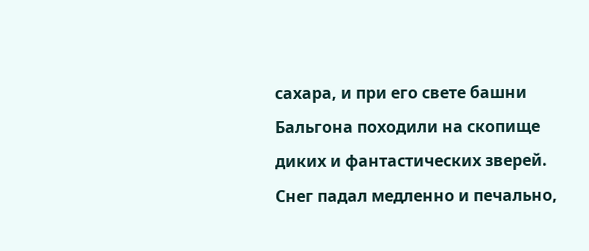сахара, и при его свете башни Бальгона походили на скопище диких и фантастических зверей. Снег падал медленно и печально,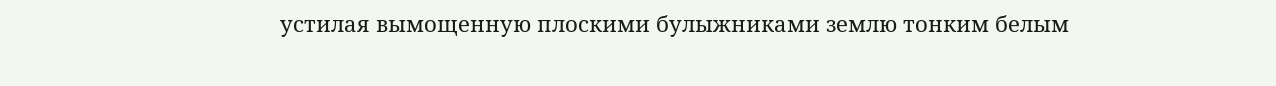устилая вымощенную плоскими булыжниками землю тонким белым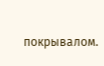покрывалом.